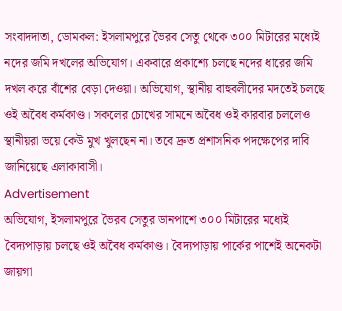সংবাদদাতা, ডোমকল: ইসলামপুরে ভৈরব সেতু থেকে ৩০০ মিটারের মধ্যেই নদের জমি দখলের অভিযোগ। একবারে প্রকাশ্যে চলছে নদের ধারের জমি দখল করে বাঁশের বেড়া দেওয়া। অভিযোগ, স্থানীয় বাহুবলীদের মদতেই চলছে ওই অবৈধ কর্মকাণ্ড। সকলের চোখের সামনে অবৈধ ওই কারবার চললেও স্থানীয়রা ভয়ে কেউ মুখ খুলছেন না। তবে দ্রুত প্রশাসনিক পদক্ষেপের দাবি জানিয়েছে এলাকাবাসী।
Advertisement
অভিযোগ, ইসলামপুরে ভৈরব সেতুর ডানপাশে ৩০০ মিটারের মধ্যেই বৈদ্যপাড়ায় চলছে ওই অবৈধ কর্মকাণ্ড। বৈদ্যপাড়ায় পার্কের পাশেই অনেকটা জায়গা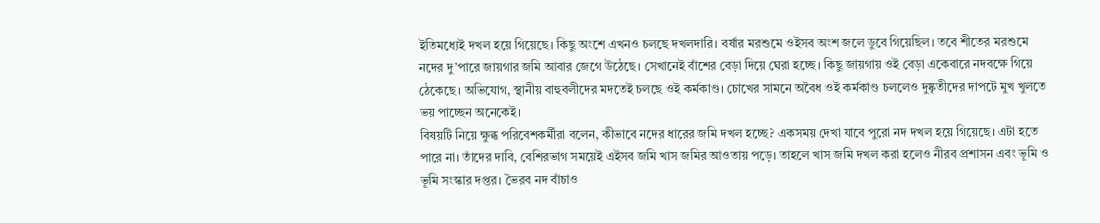ইতিমধ্যেই দখল হয়ে গিয়েছে। কিছু অংশে এখনও চলছে দখলদারি। বর্ষার মরশুমে ওইসব অংশ জলে ডুবে গিয়েছিল। তবে শীতের মরশুমে নদের দু’পারে জায়গার জমি আবার জেগে উঠেছে। সেখানেই বাঁশের বেড়া দিয়ে ঘেরা হচ্ছে। কিছু জায়গায় ওই বেড়া একেবারে নদবক্ষে গিয়ে ঠেকেছে। অভিযোগ, স্থানীয় বাহুবলীদের মদতেই চলছে ওই কর্মকাণ্ড। চোখের সামনে অবৈধ ওই কর্মকাণ্ড চললেও দুষ্কৃতীদের দাপটে মুখ খুলতে ভয় পাচ্ছেন অনেকেই।
বিষয়টি নিয়ে ক্ষুব্ধ পরিবেশকর্মীরা বলেন, কীভাবে নদের ধারের জমি দখল হচ্ছে? একসময় দেখা যাবে পুরো নদ দখল হয়ে গিয়েছে। এটা হতে পারে না। তাঁদের দাবি, বেশিরভাগ সময়েই এইসব জমি খাস জমির আওতায় পড়ে। তাহলে খাস জমি দখল করা হলেও নীরব প্রশাসন এবং ভূমি ও ভূমি সংস্কার দপ্তর। ভৈরব নদ বাঁচাও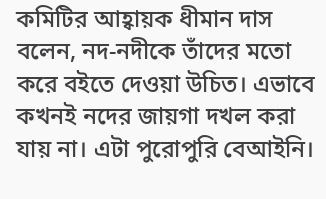কমিটির আহ্বায়ক ধীমান দাস বলেন, নদ-নদীকে তাঁদের মতো করে বইতে দেওয়া উচিত। এভাবে কখনই নদের জায়গা দখল করা যায় না। এটা পুরোপুরি বেআইনি।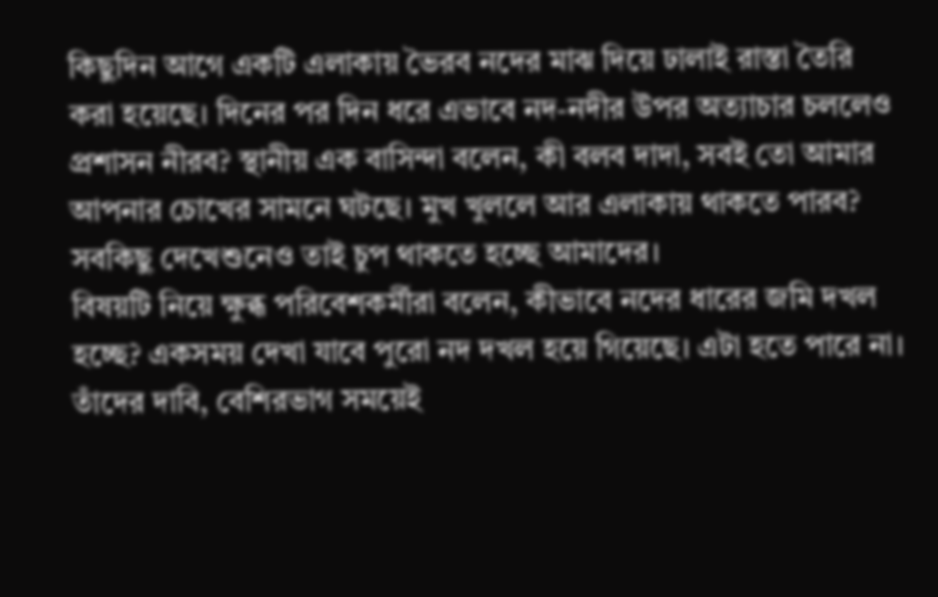কিছুদিন আগে একটি এলাকায় ভৈরব নদের মাঝ দিয়ে ঢালাই রাস্তা তৈরি করা হয়েছে। দিনের পর দিন ধরে এভাবে নদ-নদীর উপর অত্যাচার চললেও প্রশাসন নীরব? স্থানীয় এক বাসিন্দা বলেন, কী বলব দাদা, সবই তো আমার আপনার চোখের সামনে ঘটছে। মুখ খুললে আর এলাকায় থাকতে পারব? সবকিছু দেখেশুনেও তাই চুপ থাকতে হচ্ছে আমাদের।
বিষয়টি নিয়ে ক্ষুব্ধ পরিবেশকর্মীরা বলেন, কীভাবে নদের ধারের জমি দখল হচ্ছে? একসময় দেখা যাবে পুরো নদ দখল হয়ে গিয়েছে। এটা হতে পারে না। তাঁদের দাবি, বেশিরভাগ সময়েই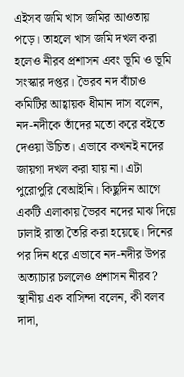এইসব জমি খাস জমির আওতায় পড়ে। তাহলে খাস জমি দখল করা হলেও নীরব প্রশাসন এবং ভূমি ও ভূমি সংস্কার দপ্তর। ভৈরব নদ বাঁচাও কমিটির আহ্বায়ক ধীমান দাস বলেন, নদ-নদীকে তাঁদের মতো করে বইতে দেওয়া উচিত। এভাবে কখনই নদের জায়গা দখল করা যায় না। এটা পুরোপুরি বেআইনি। কিছুদিন আগে একটি এলাকায় ভৈরব নদের মাঝ দিয়ে ঢালাই রাস্তা তৈরি করা হয়েছে। দিনের পর দিন ধরে এভাবে নদ-নদীর উপর অত্যাচার চললেও প্রশাসন নীরব? স্থানীয় এক বাসিন্দা বলেন, কী বলব দাদা,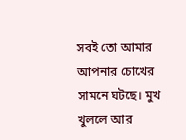সবই তো আমার আপনার চোখের সামনে ঘটছে। মুখ খুললে আর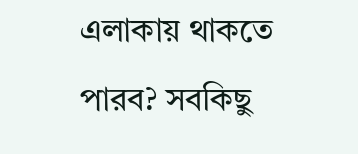এলাকায় থাকতে পারব? সবকিছু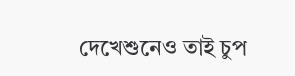দেখেশুনেও তাই চুপ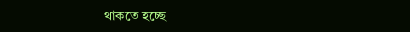থাকতে হচ্ছে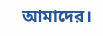আমাদের।